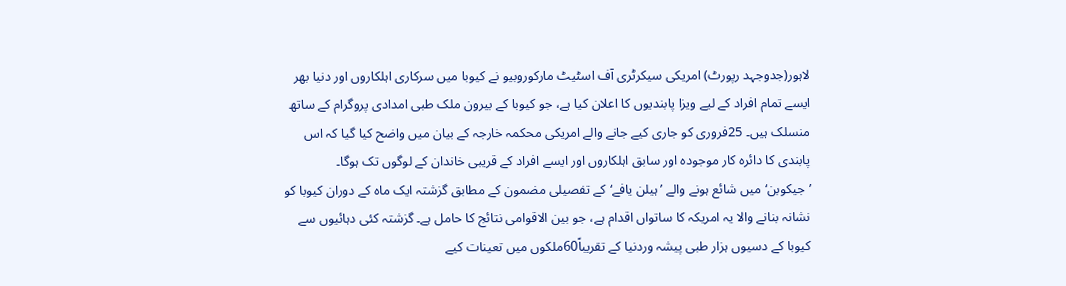لاہور(جدوجہد رپورٹ) امریکی سیکرٹری آف اسٹیٹ مارکوروبیو نے کیوبا میں سرکاری اہلکاروں اور دنیا بھر ایسے تمام افراد کے لیے ویزا پابندیوں کا اعلان کیا ہے، جو کیوبا کے بیرون ملک طبی امدادی پروگرام کے ساتھ منسلک ہیں۔ 25فروری کو جاری کیے جانے والے امریکی محکمہ خارجہ کے بیان میں واضح کیا گیا کہ اس پابندی کا دائرہ کار موجودہ اور سابق اہلکاروں اور ایسے افراد کے قریبی خاندان کے لوگوں تک ہوگا۔
’جیکوبن‘ میں شائع ہونے والے ’ہیلن یافے‘کے تفصیلی مضمون کے مطابق گزشتہ ایک ماہ کے دوران کیوبا کو نشانہ بنانے والا یہ امریکہ کا ساتواں اقدام ہے، جو بین الاقوامی نتائج کا حامل ہے۔ گزشتہ کئی دہائیوں سے کیوبا کے دسیوں ہزار طبی پیشہ وردنیا کے تقریباً60ملکوں میں تعینات کیے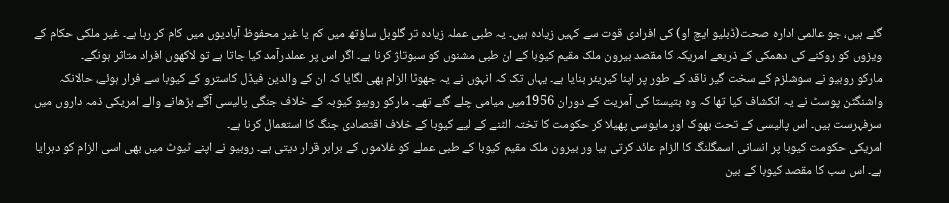گئے ہیں، جو عالمی ادارہ صحت(ڈبلیو ایچ او) کی افرادی قوت سے کہیں زیادہ ہیں۔ یہ طبی عملہ زیادہ تر گلوبل ساؤتھ میں کم یا غیر محفوظ آبادیوں میں کام کر رہا ہے۔ غیر ملکی حکام کے ویزوں کو روکنے کی دھمکی کے ذریعے امریکہ کا مقصد بیرون ملک مقیم کیوبا کے ان طبی مشنوں کو سبوتاژ کرنا ہے۔ اگر اس پر عملدرآمد کیا جاتا ہے تو لاکھوں افراد متاثر ہونگے۔
مارکو روبیو نے سوشلزم کے سخت گیر ناقد کے طور پر اپنا کیریئر بنایا ہے۔ یہاں تک کہ انہوں نے یہ جھوٹا الزام بھی لگایا کہ ان کے والدین فیڈل کاسترو کے کیوبا سے فرار ہوئے، حالانکہ واشنگٹن پوسٹ نے یہ انکشاف کیا تھا کہ وہ بتیستا کی آمریت کے دوران 1956میں میامی چلے گئے تھے۔ مارکو روبیو کیوبہ کے خلاف جنگی پالیسی آگے بڑھانے والے امریکی ذمہ داروں میں سرفہرست ہیں۔ اس پالیسی کے تحت بھوک اور مایوسی پھیلا کر حکومت کا تختہ الٹنے کے لیے کیوبا کے خلاف اقتصادی جنگ کا استعمال کرنا ہے۔
امریکی حکومت کیوبا پر انسانی اسمگلنگ کا الزام عائد کرتی ہیا ور بیرون ملک مقیم کیوبا کے طبی عملے کو غلاموں کے برابر قرار دیتی ہے۔ روبیو نے اپنے ٹیوٹ میں بھی اسی الزام کو دہرایا ہے۔ اس سب کا مقصد کیوبا کے بین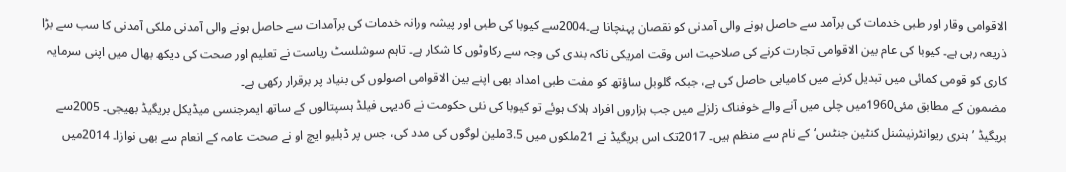الاقوامی وقار اور طبی خدمات کی برآمد سے حاصل ہونے والی آمدنی کو نقصان پہنچانا ہے۔2004سے کیوبا کی طبی اور پیشہ ورانہ خدمات کی برآمدات سے حاصل ہونے والی آمدنی ملکی آمدنی کا سب سے بڑا ذریعہ رہی ہے۔ کیوبا کی عام بین الاقوامی تجارت کرنے کی صلاحیت اس وقت امریکی ناکہ بندی کی وجہ سے رکاوٹوں کا شکار ہے۔ تاہم سوشلسٹ ریاست نے تعلیم اور صحت کی دیکھ بھال میں اپنی سرمایہ کاری کو قومی کمائی میں تبدیل کرنے میں کامیابی حاصل کی ہے، جبکہ گلوبل ساؤتھ کو مفت طبی امداد بھی اپنے بین الاقوامی اصولوں کی بنیاد پر برقرار رکھی ہے۔
مضمون کے مطابق مئی1960میں چلی میں آنے والے خوفناک زلزلے میں جب ہزاروں افراد ہلاک ہوئے تو کیوبا کی نئی حکومت نے 6دیہی فیلڈ ہسپتالوں کے ساتھ ایمرجنسی میڈیکل بریگیڈ بھیجی۔ 2005سے بریگیڈ ’ہنری ریوانٹرنیشنل کنٹین جنٹس‘کے نام سے منظم ہیں۔ 2017تک اس بریگیڈ نے 21ملکوں میں 3.5ملین لوگوں کی مدد کی، جس پر ڈبلیو ایچ او نے صحت عامہ کے انعام سے بھی نوازا۔ 2014میں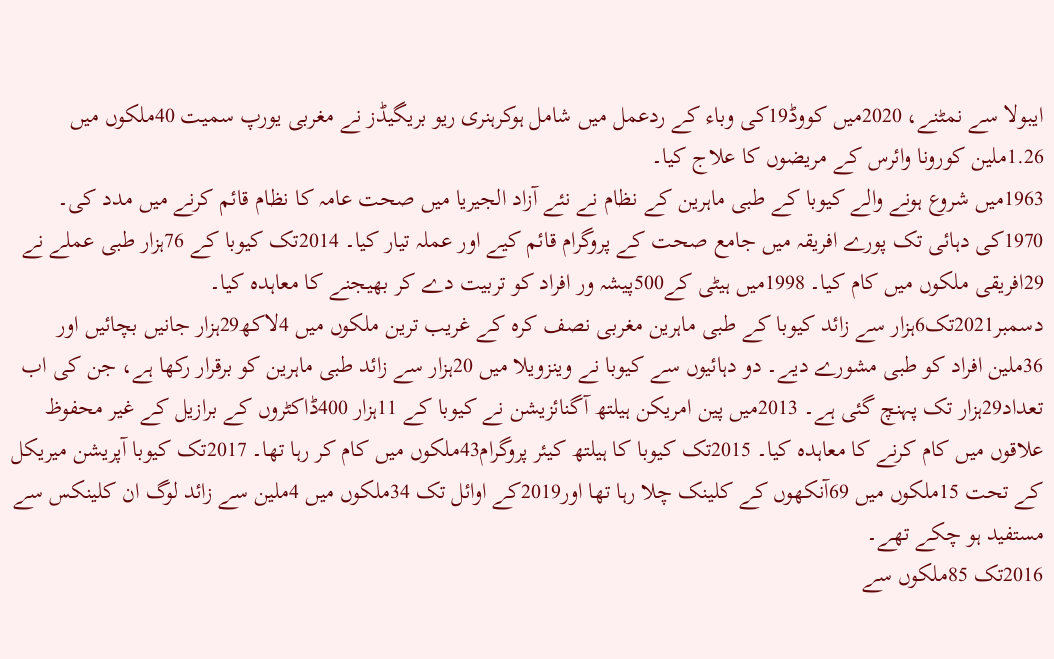ایبولا سے نمٹنے، 2020میں کووڈ19کی وباء کے ردعمل میں شامل ہوکرہنری ریو بریگیڈز نے مغربی یورپ سمیت 40ملکوں میں 1.26ملین کورونا وائرس کے مریضوں کا علاج کیا۔
1963میں شروع ہونے والے کیوبا کے طبی ماہرین کے نظام نے نئے آزاد الجیریا میں صحت عامہ کا نظام قائم کرنے میں مدد کی۔ 1970کی دہائی تک پورے افریقہ میں جامع صحت کے پروگرام قائم کیے اور عملہ تیار کیا۔ 2014تک کیوبا کے 76ہزار طبی عملے نے 29افریقی ملکوں میں کام کیا۔ 1998میں ہیٹی کے500پیشہ ور افراد کو تربیت دے کر بھیجنے کا معاہدہ کیا۔
دسمبر2021تک6ہزار سے زائد کیوبا کے طبی ماہرین مغربی نصف کرہ کے غریب ترین ملکوں میں 4لاکھ29ہزار جانیں بچائیں اور 36ملین افراد کو طبی مشورے دیے۔ دو دہائیوں سے کیوبا نے وینزویلا میں 20ہزار سے زائد طبی ماہرین کو برقرار رکھا ہے، جن کی اب تعداد29ہزار تک پہنچ گئی ہے۔ 2013میں پین امریکن ہیلتھ آگنائزیشن نے کیوبا کے 11ہزار 400ڈاکٹروں کے برازیل کے غیر محفوظ علاقوں میں کام کرنے کا معاہدہ کیا۔ 2015تک کیوبا کا ہیلتھ کیئر پروگرام43ملکوں میں کام کر رہا تھا۔ 2017تک کیوبا آپریشن میریکل کے تحت 15ملکوں میں 69آنکھوں کے کلینک چلا رہا تھا اور2019کے اوائل تک 34ملکوں میں 4ملین سے زائد لوگ ان کلینکس سے مستفید ہو چکے تھے۔
2016تک 85ملکوں سے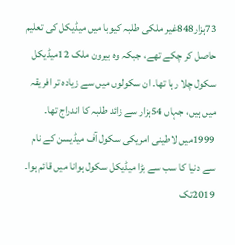73ہزار848غیر ملکی طلبہ کیوبا میں میڈیکل کی تعلیم حاصل کر چکے تھے، جبکہ وہ بیرون ملک 12میڈیکل سکول چلا رہا تھا۔ ان سکولوں میں سے زیادہ تر افریقہ میں ہیں، جہاں 54ہزار سے زائد طلبہ کا اندراج تھا۔ 1999میں لاطینی امریکی سکول آف میڈیسن کے نام سے دنیا کا سب سے بڑا میڈیکل سکول ہوانا میں قائم ہوا۔ 2019تک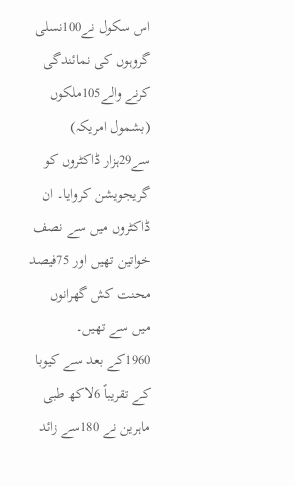اس سکول نے100نسلی گروہوں کی نمائندگی کرنے والے105ملکوں (بشمول امریکہ) سے29ہزار ڈاکٹروں کو گریجویشن کروایا۔ ان ڈاکٹروں میں سے نصف خواتین تھیں اور 75فیصد محنت کش گھرانوں میں سے تھیں۔
1960کے بعد سے کیوبا کے تقریباً 6لاکھ طبی ماہرین نے 180سے زائد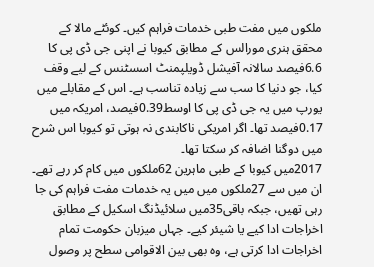ملکوں میں مفت طبی خدمات فراہم کیں۔ کوئٹے مالا کے محقق ہنری مورالس کے مطابق کیوبا نے اپنی جی ڈی پی کا 6.6فیصد سالانہ آفیشل ڈویلپمنٹ اسسٹنس کے لیے وقف کیا، جو دنیا کا سب سے زیادہ تناسب ہے۔ اس کے مقابلے میں یورپ میں یہ جی ڈی پی کا اوسط0.39فیصد، امریکہ میں 0.17فیصد تھا۔ اگر امریکی ناکابندی نہ ہوتی تو کیوبا اس شرح میں دوگنا اضافہ کر سکتا تھا۔
2017میں کیوبا کے طبی ماہرین 62ملکوں میں کام کر رہے تھے۔ ان میں سے 27ملکوں میں میں یہ خدمات مفت فراہم کی جا رہی تھیں، جبکہ باقی35میں سلائیڈنگ اسکیل کے مطابق اخراجات ادا کیے یا شیئر کیے۔ جہاں میزبان حکومت تمام اخراجات ادا کرتی ہے، وہ بھی بین الاقوامی سطح پر وصول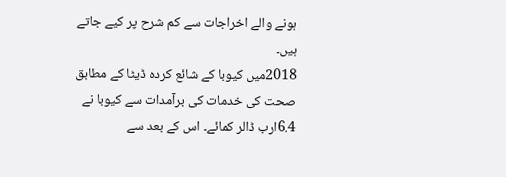ہونے والے اخراجات سے کم شرح پر کیے جاتے ہیں۔
2018میں کیوبا کے شائع کردہ ڈیٹا کے مطابق صحت کی خدمات کی برآمدات سے کیوبا نے 6.4ارب ڈالر کمائے۔ اس کے بعد سے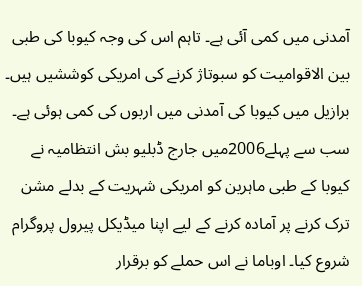آمدنی میں کمی آئی ہے۔ تاہم اس کی وجہ کیوبا کی طبی بین الاقوامیت کو سبوتاژ کرنے کی امریکی کوششیں ہیں۔ برازیل میں کیوبا کی آمدنی میں اربوں کی کمی ہوئی ہے۔
سب سے پہلے2006میں جارج ڈبلیو بش انتظامیہ نے کیوبا کے طبی ماہرین کو امریکی شہریت کے بدلے مشن ترک کرنے پر آمادہ کرنے کے لیے اپنا میڈیکل پیرول پروگرام شروع کیا۔ اوباما نے اس حملے کو برقرار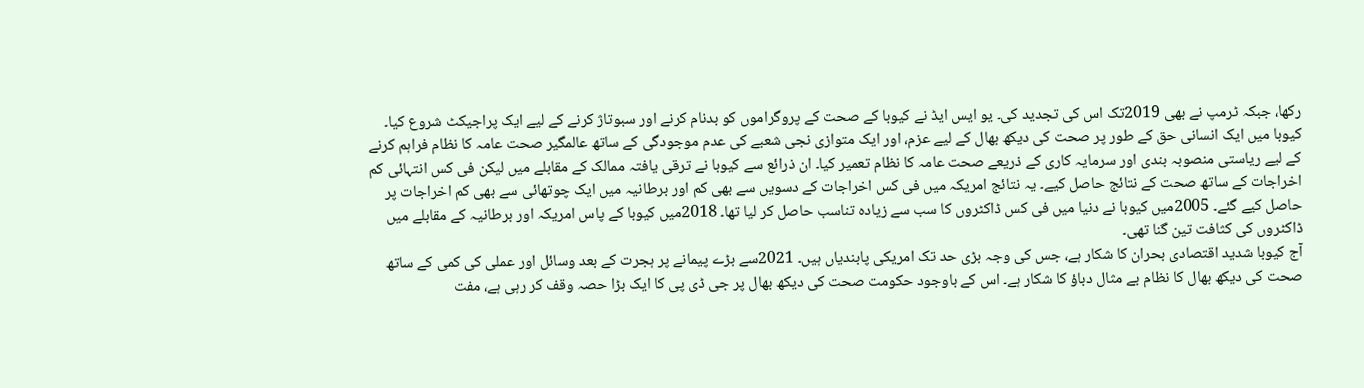رکھا، جبکہ ٹرمپ نے بھی 2019تک اس کی تجدید کی۔ یو ایس ایڈ نے کیوبا کے صحت کے پروگراموں کو بدنام کرنے اور سبوتاژ کرنے کے لیے ایک پراجیکٹ شروع کیا۔
کیوبا میں ایک انسانی حق کے طور پر صحت کی دیکھ بھال کے لیے عزم، اور ایک متوازی نجی شعبے کی عدم موجودگی کے ساتھ عالمگیر صحت عامہ کا نظام فراہم کرنے کے لیے ریاستی منصوبہ بندی اور سرمایہ کاری کے ذریعے صحت عامہ کا نظام تعمیر کیا۔ ان ذرائع سے کیوبا نے ترقی یافتہ ممالک کے مقابلے میں لیکن فی کس انتہائی کم اخراجات کے ساتھ صحت کے نتائج حاصل کیے۔ یہ نتائج امریکہ میں فی کس اخراجات کے دسویں سے بھی کم اور برطانیہ میں ایک چوتھائی سے بھی کم اخراجات پر حاصل کیے گئے۔ 2005میں کیوبا نے دنیا میں فی کس ڈاکٹروں کا سب سے زیادہ تناسب حاصل کر لیا تھا۔ 2018میں کیوبا کے پاس امریکہ اور برطانیہ کے مقابلے میں ڈاکٹروں کی کثافت تین گنا تھی۔
آج کیوبا شدید اقتصادی بحران کا شکار ہے، جس کی وجہ بڑی حد تک امریکی پابندیاں ہیں۔ 2021سے بڑے پیمانے پر ہجرت کے بعد وسائل اور عملی کی کمی کے ساتھ صحت کی دیکھ بھال کا نظام بے مثال دباؤ کا شکار ہے۔ اس کے باوجود حکومت صحت کی دیکھ بھال پر جی ڈی پی کا ایک بڑا حصہ وقف کر رہی ہے، مفت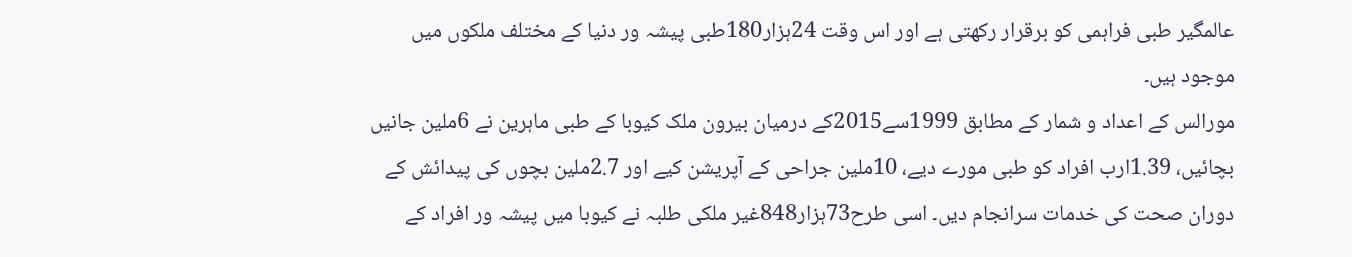عالمگیر طبی فراہمی کو برقرار رکھتی ہے اور اس وقت 24ہزار180طبی پیشہ ور دنیا کے مختلف ملکوں میں موجود ہیں۔
مورالس کے اعداد و شمار کے مطابق 1999سے2015کے درمیان بیرون ملک کیوبا کے طبی ماہرین نے 6ملین جانیں بچائیں، 1.39ارب افراد کو طبی مورے دیے، 10ملین جراحی کے آپریشن کیے اور 2.7ملین بچوں کی پیدائش کے دوران صحت کی خدمات سرانجام دیں۔ اسی طرح73ہزار848غیر ملکی طلبہ نے کیوبا میں پیشہ ور افراد کے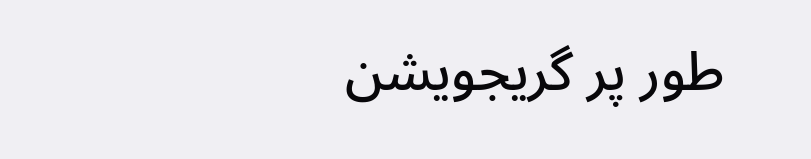طور پر گریجویشن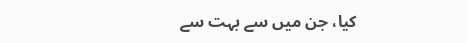کیا، جن میں سے بہت سے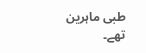طبی ماہرین تھے۔